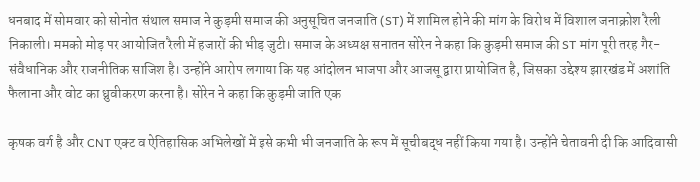धनबाद में सोमवार को सोनोत संथाल समाज ने कुड़मी समाज की अनुसूचित जनजाति (ST) में शामिल होने की मांग के विरोध में विशाल जनाक्रोश रैली निकाली। ममको मोड़ पर आयोजित रैली में हजारों की भीड़ जुटी। समाज के अध्यक्ष सनातन सोरेन ने कहा कि कुड़मी समाज की ST मांग पूरी तरह गैर-संवैधानिक और राजनीतिक साजिश है। उन्होंने आरोप लगाया कि यह आंदोलन भाजपा और आजसू द्वारा प्रायोजित है, जिसका उद्देश्य झारखंड में अशांति फैलाना और वोट का ध्रुवीकरण करना है। सोरेन ने कहा कि कुड़मी जाति एक

कृषक वर्ग है और CNT एक्ट व ऐतिहासिक अभिलेखों में इसे कभी भी जनजाति के रूप में सूचीबद्ध नहीं किया गया है। उन्होंने चेतावनी दी कि आदिवासी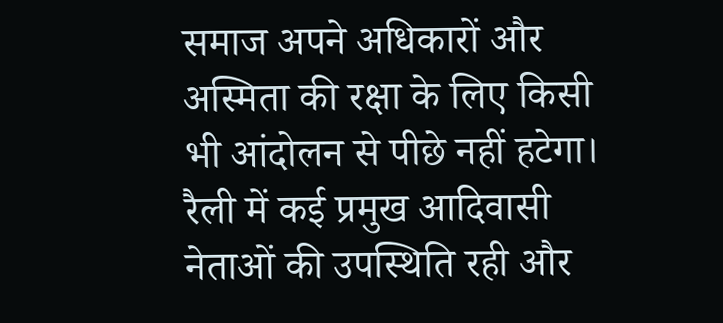समाज अपने अधिकारों और अस्मिता की रक्षा के लिए किसी भी आंदोलन से पीछे नहीं हटेगा। रैली में कई प्रमुख आदिवासी नेताओं की उपस्थिति रही और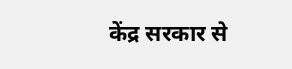केंद्र सरकार से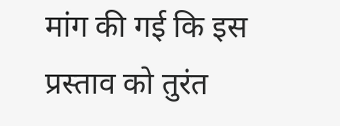मांग की गई कि इस प्रस्ताव को तुरंत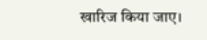खारिज किया जाए।